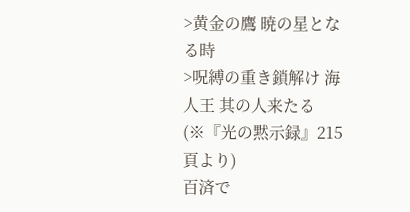>黄金の鷹 暁の星となる時
>呪縛の重き鎖解け 海人王 其の人来たる
(※『光の黙示録』215頁より)
百済で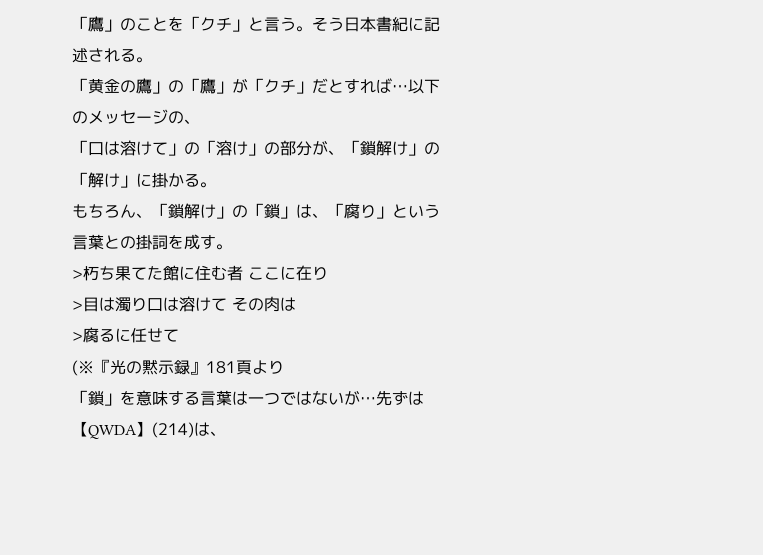「鷹」のことを「クチ」と言う。そう日本書紀に記述される。
「黄金の鷹」の「鷹」が「クチ」だとすれば…以下のメッセージの、
「口は溶けて」の「溶け」の部分が、「鎖解け」の「解け」に掛かる。
もちろん、「鎖解け」の「鎖」は、「腐り」という言葉との掛詞を成す。
>朽ち果てた館に住む者 ここに在り
>目は濁り口は溶けて その肉は
>腐るに任せて
(※『光の黙示録』181頁より
「鎖」を意味する言葉は一つではないが…先ずは【QWDA】(214)は、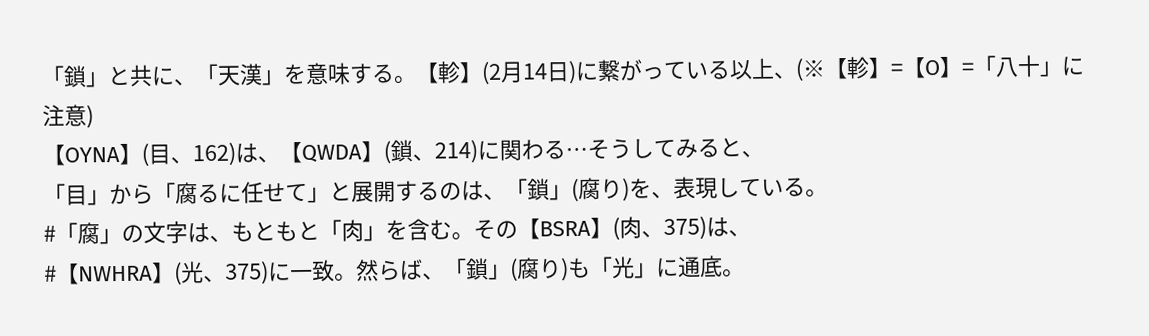「鎖」と共に、「天漢」を意味する。【軫】(2月14日)に繋がっている以上、(※【軫】=【O】=「八十」に注意)
【OYNA】(目、162)は、【QWDA】(鎖、214)に関わる…そうしてみると、
「目」から「腐るに任せて」と展開するのは、「鎖」(腐り)を、表現している。
#「腐」の文字は、もともと「肉」を含む。その【BSRA】(肉、375)は、
#【NWHRA】(光、375)に一致。然らば、「鎖」(腐り)も「光」に通底。